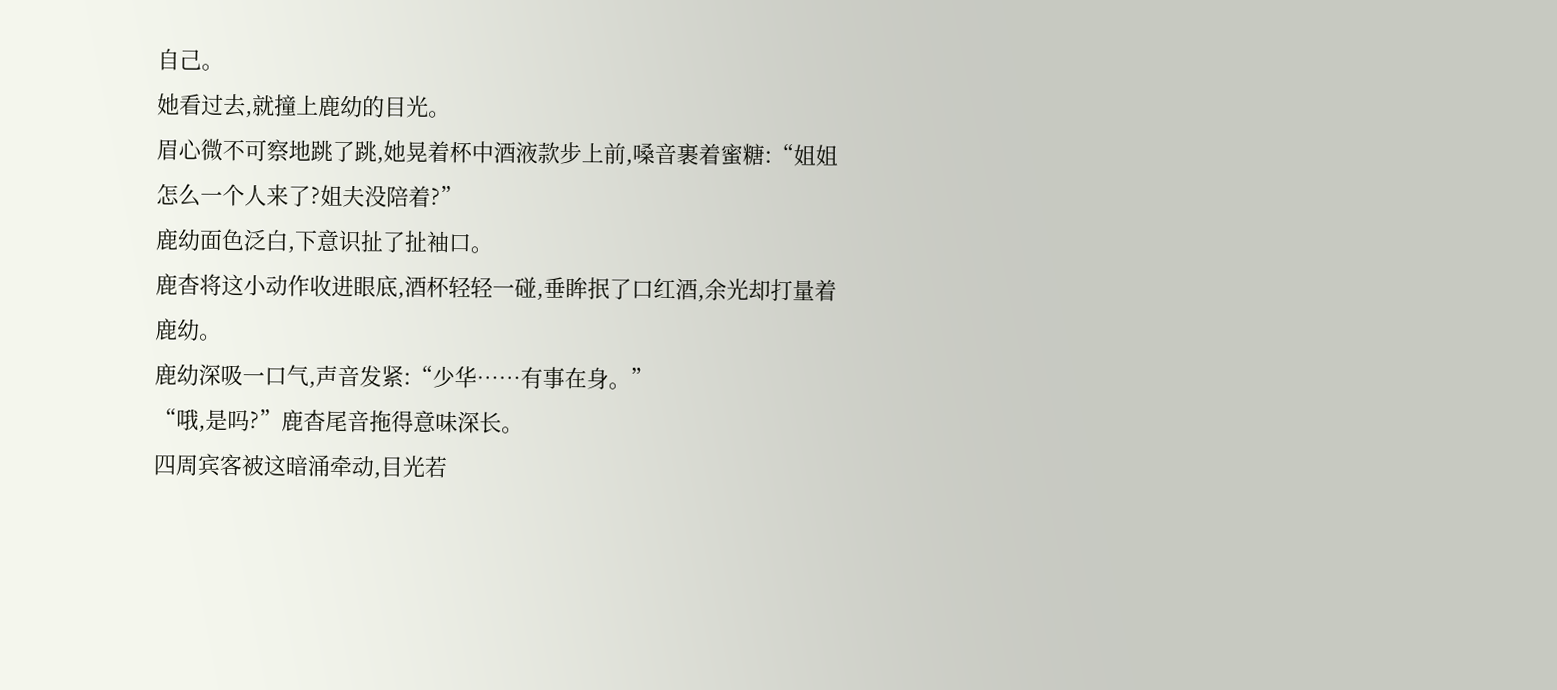自己。
她看过去,就撞上鹿幼的目光。
眉心微不可察地跳了跳,她晃着杯中酒液款步上前,嗓音裹着蜜糖:“姐姐怎么一个人来了?姐夫没陪着?”
鹿幼面色泛白,下意识扯了扯袖口。
鹿杳将这小动作收进眼底,酒杯轻轻一碰,垂眸抿了口红酒,余光却打量着鹿幼。
鹿幼深吸一口气,声音发紧:“少华……有事在身。”
“哦,是吗?”鹿杳尾音拖得意味深长。
四周宾客被这暗涌牵动,目光若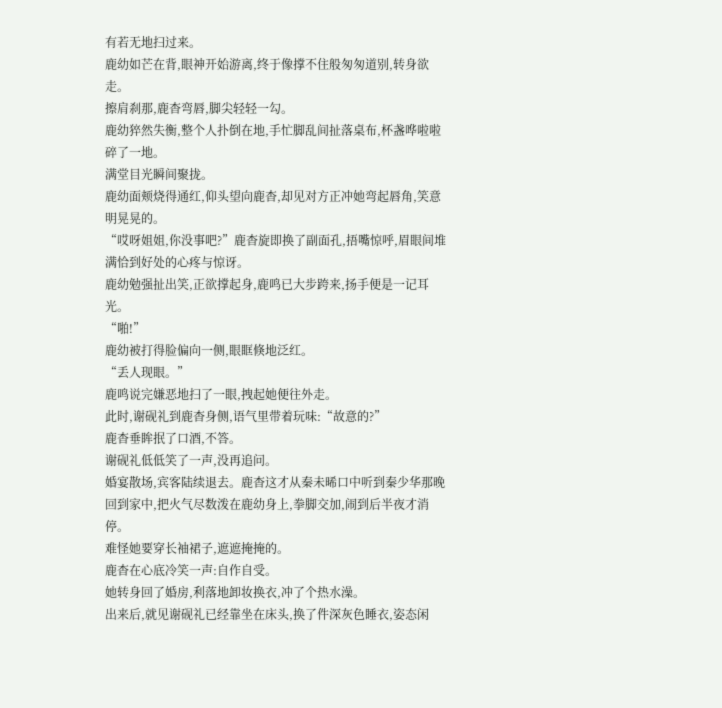有若无地扫过来。
鹿幼如芒在背,眼神开始游离,终于像撑不住般匆匆道别,转身欲走。
擦肩刹那,鹿杳弯唇,脚尖轻轻一勾。
鹿幼猝然失衡,整个人扑倒在地,手忙脚乱间扯落桌布,杯盏哗啦啦碎了一地。
满堂目光瞬间聚拢。
鹿幼面颊烧得通红,仰头望向鹿杳,却见对方正冲她弯起唇角,笑意明晃晃的。
“哎呀姐姐,你没事吧?”鹿杳旋即换了副面孔,捂嘴惊呼,眉眼间堆满恰到好处的心疼与惊讶。
鹿幼勉强扯出笑,正欲撑起身,鹿鸣已大步跨来,扬手便是一记耳光。
“啪!”
鹿幼被打得脸偏向一侧,眼眶倏地泛红。
“丢人现眼。”
鹿鸣说完嫌恶地扫了一眼,拽起她便往外走。
此时,谢砚礼到鹿杳身侧,语气里带着玩味:“故意的?”
鹿杳垂眸抿了口酒,不答。
谢砚礼低低笑了一声,没再追问。
婚宴散场,宾客陆续退去。鹿杳这才从秦未晞口中听到秦少华那晚回到家中,把火气尽数泼在鹿幼身上,拳脚交加,闹到后半夜才消停。
难怪她要穿长袖裙子,遮遮掩掩的。
鹿杳在心底冷笑一声:自作自受。
她转身回了婚房,利落地卸妆换衣,冲了个热水澡。
出来后,就见谢砚礼已经靠坐在床头,换了件深灰色睡衣,姿态闲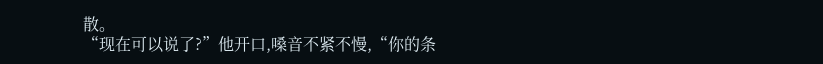散。
“现在可以说了?”他开口,嗓音不紧不慢,“你的条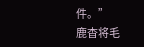件。”
鹿杳将毛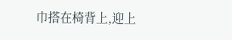巾搭在椅背上,迎上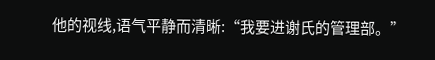他的视线,语气平静而清晰:“我要进谢氏的管理部。”